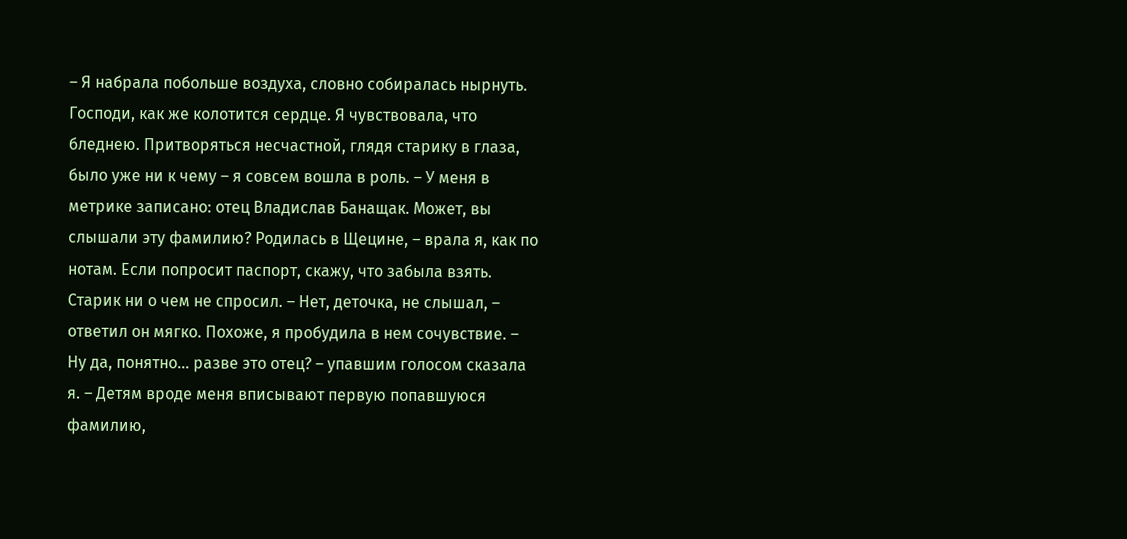– Я набрала побольше воздуха, словно собиралась нырнуть. Господи, как же колотится сердце. Я чувствовала, что бледнею. Притворяться несчастной, глядя старику в глаза, было уже ни к чему – я совсем вошла в роль. – У меня в метрике записано: отец Владислав Банащак. Может, вы слышали эту фамилию? Родилась в Щецине, – врала я, как по нотам. Если попросит паспорт, скажу, что забыла взять. Старик ни о чем не спросил. – Нет, деточка, не слышал, – ответил он мягко. Похоже, я пробудила в нем сочувствие. – Ну да, понятно… разве это отец? – упавшим голосом сказала я. – Детям вроде меня вписывают первую попавшуюся фамилию,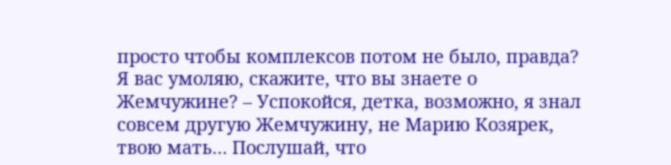просто чтобы комплексов потом не было, правда? Я вас умоляю, скажите, что вы знаете о Жемчужине? – Успокойся, детка, возможно, я знал совсем другую Жемчужину, не Марию Козярек, твою мать… Послушай, что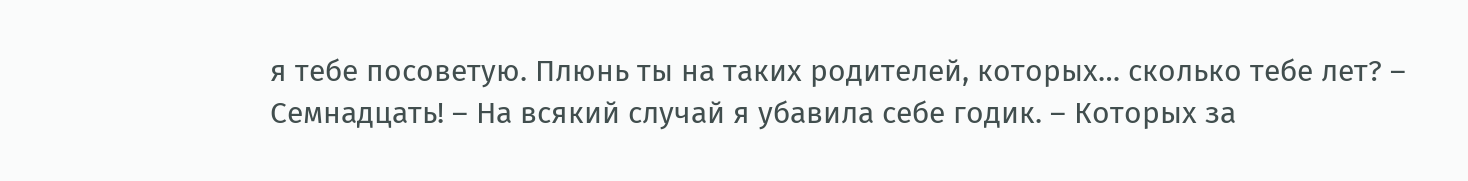я тебе посоветую. Плюнь ты на таких родителей, которых… сколько тебе лет? – Семнадцать! – На всякий случай я убавила себе годик. – Которых за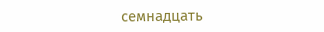семнадцать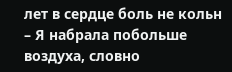лет в сердце боль не кольн
– Я набрала побольше воздуха, словно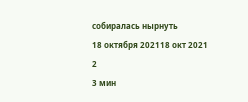собиралась нырнуть
18 октября 202118 окт 2021
2
3 мин